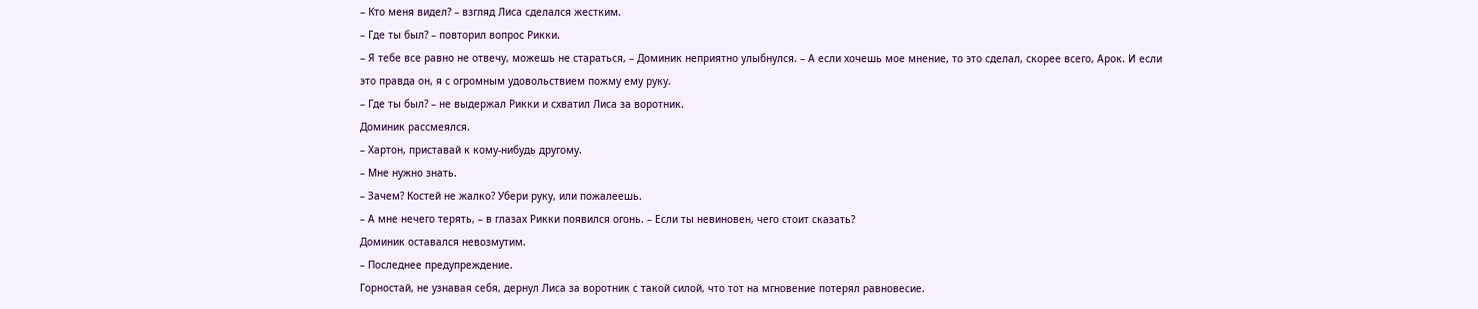– Кто меня видел? – взгляд Лиса сделался жестким.
– Где ты был? – повторил вопрос Рикки.
– Я тебе все равно не отвечу, можешь не стараться, – Доминик неприятно улыбнулся. – А если хочешь мое мнение, то это сделал, скорее всего, Арок. И если это правда он, я с огромным удовольствием пожму ему руку.
– Где ты был? – не выдержал Рикки и схватил Лиса за воротник.
Доминик рассмеялся.
– Хартон, приставай к кому-нибудь другому.
– Мне нужно знать.
– Зачем? Костей не жалко? Убери руку, или пожалеешь.
– А мне нечего терять, – в глазах Рикки появился огонь. – Если ты невиновен, чего стоит сказать?
Доминик оставался невозмутим.
– Последнее предупреждение.
Горностай, не узнавая себя, дернул Лиса за воротник с такой силой, что тот на мгновение потерял равновесие.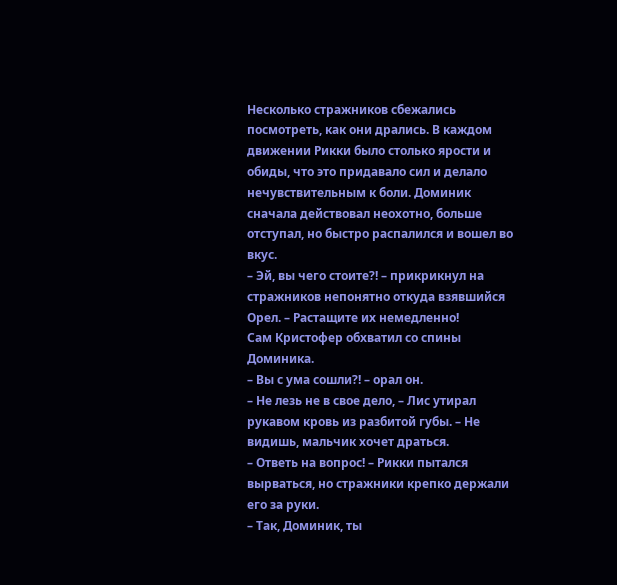Несколько стражников сбежались посмотреть, как они дрались. В каждом движении Рикки было столько ярости и обиды, что это придавало сил и делало нечувствительным к боли. Доминик сначала действовал неохотно, больше отступал, но быстро распалился и вошел во вкус.
– Эй, вы чего стоите?! – прикрикнул на стражников непонятно откуда взявшийся Орел. – Растащите их немедленно!
Сам Кристофер обхватил со спины Доминика.
– Вы с ума сошли?! – орал он.
– Не лезь не в свое дело, – Лис утирал рукавом кровь из разбитой губы. – Не видишь, мальчик хочет драться.
– Ответь на вопрос! – Рикки пытался вырваться, но стражники крепко держали его за руки.
– Так, Доминик, ты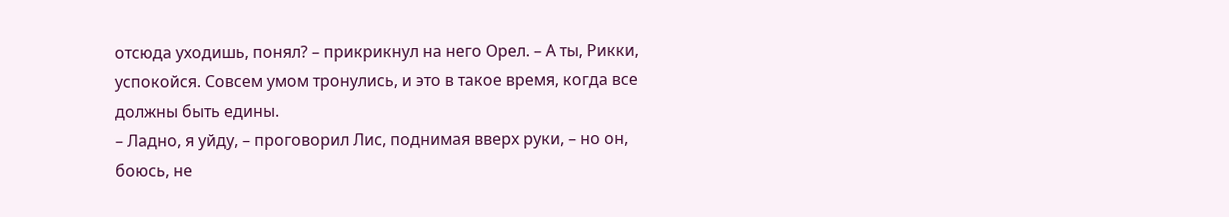отсюда уходишь, понял? – прикрикнул на него Орел. – А ты, Рикки, успокойся. Совсем умом тронулись, и это в такое время, когда все должны быть едины.
– Ладно, я уйду, – проговорил Лис, поднимая вверх руки, – но он, боюсь, не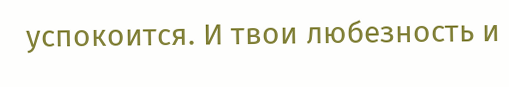успокоится. И твои любезность и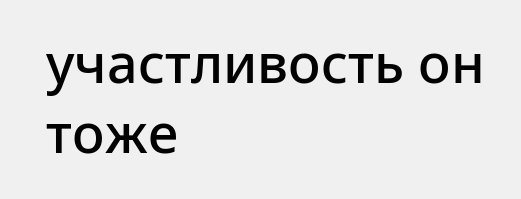участливость он тоже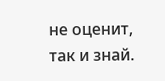не оценит, так и знай.